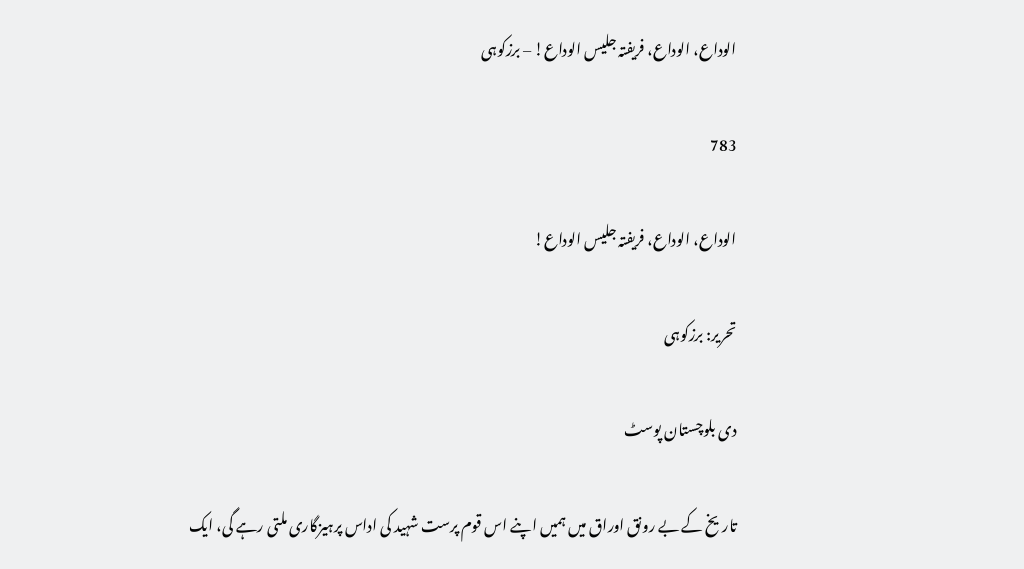الوداع، الوداع، فریفتہ جلیس الوداع! – برزکوہی

783

الوداع، الوداع، فریفتہ جلیس الوداع!

تحریر: برزکوہی

دی بلوچستان پوسٹ

تاریخ کے بے رونق اوراق میں ہمیں اپنے اس قوم پرست شہید کی اداس پرہیزگاری ملتی رہے گی، ایک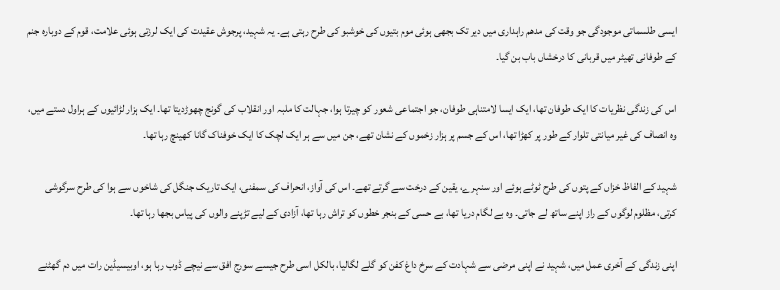ایسی طلسماتی موجودگی جو وقت کی مدھم راہداری میں دیر تک بجھی ہوئی موم بتیوں کی خوشبو کی طرح رہتی ہے۔ یہ شہید، پرجوش عقیدت کی ایک لرزتی ہوئی علامت، قوم کے دوبارہ جنم کے طوفانی تھیٹر میں قربانی کا درخشاں باب بن گیا۔

اس کی زندگی نظریات کا ایک طوفان تھا، ایک ایسا لامتناہی طوفان، جو اجتماعی شعور کو چیرتا ہوا، جہالت کا ملبہ اور انقلاب کی گونج چھوڑدیتا تھا۔ ایک ہزار لڑائیوں کے ہراول دستے میں، وہ انصاف کی غیر میانتی تلوار کے طور پر کھڑا تھا، اس کے جسم پر ہزار زخموں کے نشان تھے، جن میں سے ہر ایک لچک کا ایک خوفناک گانا کھینچ رہا تھا۔

شہید کے الفاظ خزاں کے پتوں کی طرح ٹوٹے ہوئے اور سنہرے، یقین کے درخت سے گرتے تھے۔ اس کی آواز، انحراف کی سمفنی، ایک تاریک جنگل کی شاخوں سے ہوا کی طرح سرگوشی کرتی، مظلوم لوگوں کے راز اپنے ساتھ لے جاتی۔ وہ بے لگام دریا تھا، بے حسی کے بنجر خطوں کو تراش رہا تھا، آزادی کے لیے تڑپنے والوں کی پیاس بجھا رہا تھا۔

اپنی زندگی کے آخری عمل میں، شہید نے اپنی مرضی سے شہادت کے سرخ داغ کفن کو گلے لگالیا، بالکل اسی طرح جیسے سورج افق سے نیچے ڈوب رہا ہو، اوبیسیڈین رات میں دم گھٹنے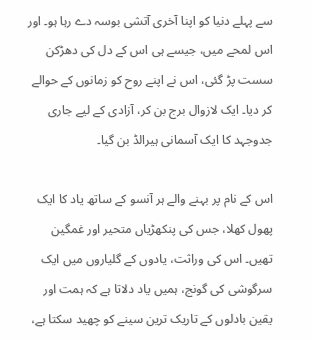سے پہلے دنیا کو اپنا آخری آتشی بوسہ دے رہا ہو۔ اور اس لمحے میں، جیسے ہی اس کے دل کی دھڑکن سست پڑ گئی، اس نے اپنے روح کو زمانوں کے حوالے کر دیا۔ ایک لازوال برج بن کر، آزادی کے لیے جاری جدوجہد کا ایک آسمانی ہیرالڈ بن گیا۔

اس کے نام پر بہنے والے ہر آنسو کے ساتھ یاد کا ایک پھول کھلا، جس کی پنکھڑیاں متحیر اور غمگین تھیں۔ اس کی وراثت، یادوں کے گلیاروں میں ایک سرگوشی کی گونج، ہمیں یاد دلاتا ہے کہ ہمت اور یقین بادلوں کے تاریک ترین سینے کو چھید سکتا ہے،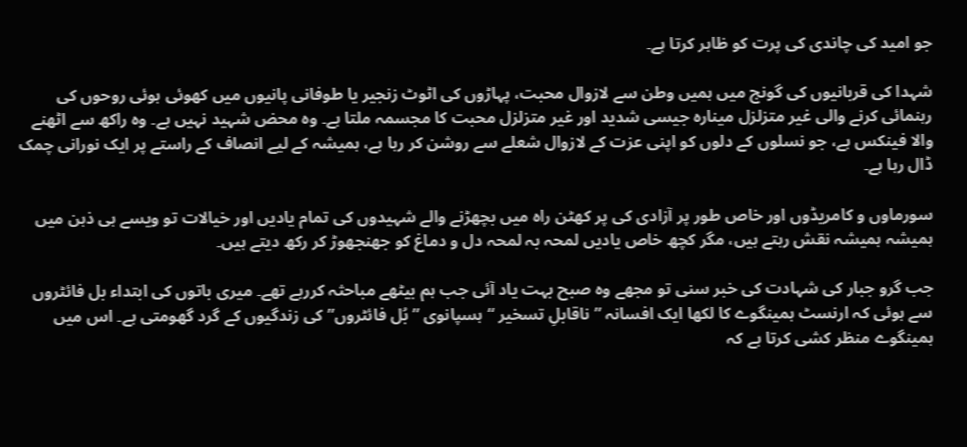جو امید کی چاندی کی پرت کو ظاہر کرتا ہے۔

شہدا کی قربانیوں کی گونج میں ہمیں وطن سے لازوال محبت، پہاڑوں کی اٹوٹ زنجیر یا طوفانی پانیوں میں کھوئی ہوئی روحوں کی رہنمائی کرنے والی غیر متزلزل مینارہ جیسی شدید اور غیر متزلزل محبت کا مجسمہ ملتا ہے۔ وہ محض شہید نہیں ہے۔ وہ راکھ سے اٹھنے والا فینکس ہے، جو نسلوں کے دلوں کو اپنی عزت کے لازوال شعلے سے روشن کر رہا ہے، ہمیشہ کے لیے انصاف کے راستے پر ایک نورانی چمک ڈال رہا ہے۔

سورماوں و کامریڈوں اور خاص طور پر آزادی کی پر کھٹن راہ میں بچھڑنے والے شہیدوں کی تمام یادیں اور خیالات تو ویسے ہی ذہن میں ہمیشہ ہمیشہ نقش رہتے ہیں، مگر کچھ خاص یادیں لمحہ بہ لمحہ دل و دماغ کو جھنجھوڑ کر رکھ دیتے ہیں۔

جب گرو جبار کی شہادت کی خبر سنی تو مجھے وہ صبح بہت یاد آئی جب ہم بیٹھے مباحثہ کررہے تھے۔ میری باتوں کی ابتداء بل فائٹروں سے ہوئی کہ ارنسٹ ہمینگوے کا لکھا ایک افسانہ ” ناقابلِ تسخیر “ ہسپانوی ” بُل فائٹروں” کی زندگیوں کے گرد گھومتی ہے۔ اس میں ہمینگوے منظر کشی کرتا ہے کہ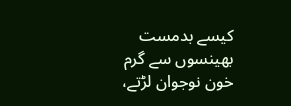کیسے بدمست بھینسوں سے گرم خون نوجوان لڑتے،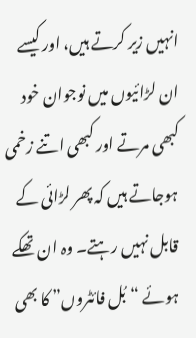انہیں زیر کرتے ہیں، اور کیسے ان لڑائیوں میں نوجوان خود کبھی مرتے اور کبھی اتنے زخمی ہوجاتے ہیں کہ پھر لڑائی کے قابل نہیں رہتے۔ وہ ان تھکے ہوئے “بُل فائٹروں” کا بھی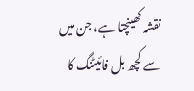نقشہ کھینچتا ہے، جن میں سے کچھ بل فائیٹنگ کا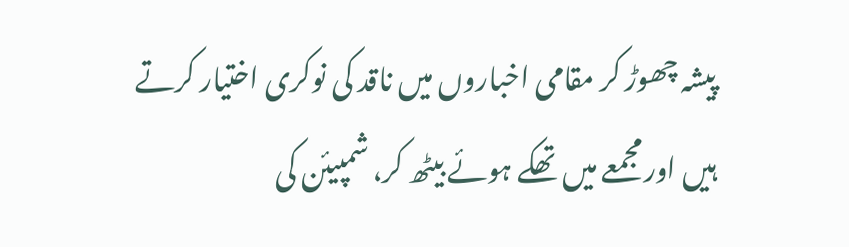پیشہ چھوڑ کر مقامی اخباروں میں ناقد کی نوکری اختیار کرتے ہیں اور مجمعے میں تھکے ہوئے بیٹھ کر، شمپیئن کی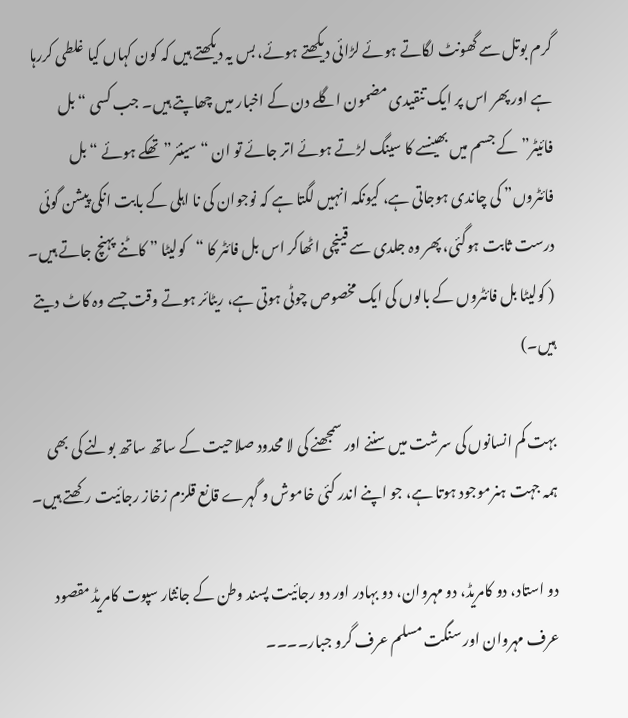گرم بوتل سے گھونٹ لگاتے ہوئے لڑائی دیکھتے ہوئے، بس یہ دیکھتے ہیں کہ کون کہاں کیا غلطی کررہا ہے اور پھر اس پر ایک تنقیدی مضمون اگلے دن کے اخبار میں چھاپتے ہیں۔ جب کسی “بل فائیٹر” کے جسم میں بھینسے کا سینگ لڑتے ہوئے اتر جائے تو ان “سینئر” تھکے ہوئے “بل فائٹروں” کی چاندی ہوجاتی ہے، کیونکہ انہیں لگتا ہے کہ نوجوان کی نا اہلی کے بابت انکی پیشن گوئی درست ثابت ہوگئی، پھر وہ جلدی سے قینچی اٹھاکر اس بل فائٹر کا “کولیٹا ” کاٹنے پہنچ جاتے ہیں۔ ( کولیٹا بل فائٹروں کے بالوں کی ایک مخصوص چوٹی ہوتی ہے، ریٹائر ہوتے وقت جسے وہ کاٹ دیتے ہیں۔)

بہت کم انسانوں کی سرشت میں سننے اور سمجھنے کی لا محدود صلاحیت کے ساتھ ساتھ بولنے کی بھی ہمہ جہت ہنرموجود ہوتا ہے، جو اپنے اندر کئی خاموش و گہرے قانع قلزم زخاز رجائیت رکھتے ہیں۔

دو استاد، دو کامریڈ، دو مہروان، دو بہادر اور دو رجائیت پسند وطن کے جانثار سپوت کامریڈ مقصود عرف مہروان اور سنگت مسلم عرف گرو جبار۔۔۔۔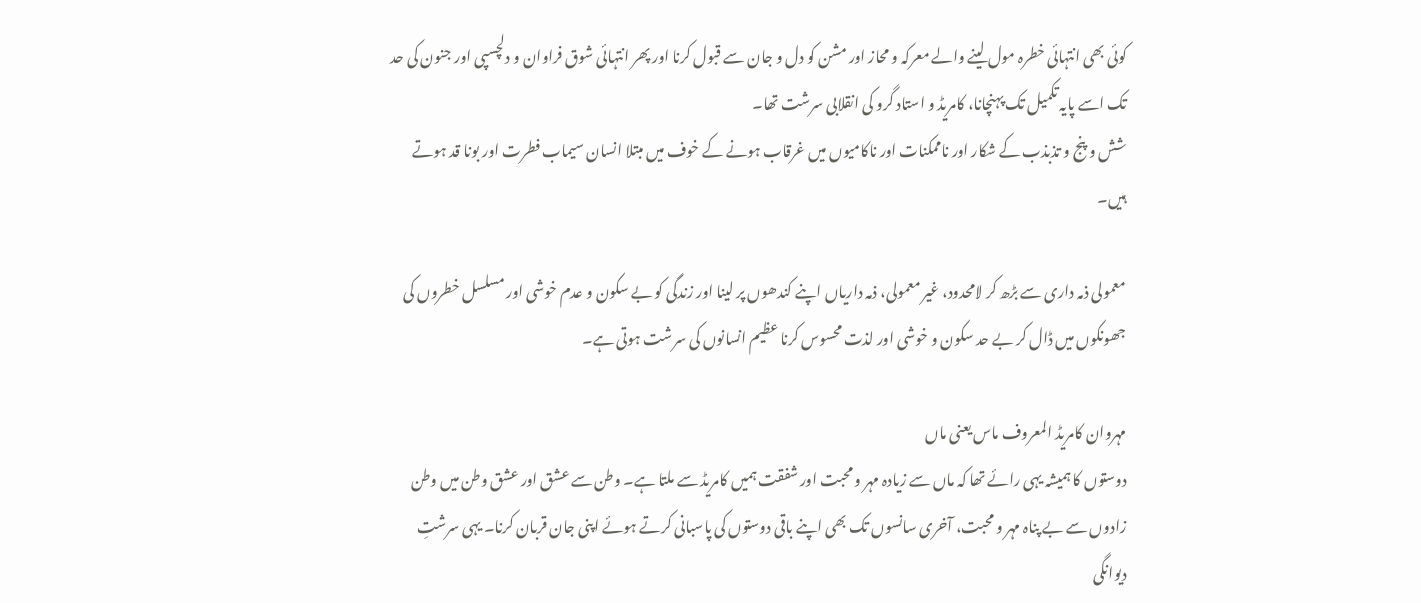کوئی بھی انتہائی خطرہ مول لینے والے معرکہ و محاز اور مشن کو دل و جان سے قبول کرنا اور پھر انتہائی شوق فراوان و دلچسپی اور جنون کی حد تک اسے پایہ تکمیل تک پہنچانا، کامریڈ و استاد گرو کی انقلابی سرشت تھا۔
شش و پنج و تذبذب کے شکار اور ناممکنات اور ناکامیوں میں غرقاب ہونے کے خوف میں مبتلا انسان سیماب فطرت اور بونا قد ہوتے ہیں۔

معمولی ذمہ داری سے بڑھ کر لامحدود، غیر معمولی، ذمہ داریاں اپنے کندھوں پر لینا اور زندگی کو بے سکون و عدم خوشی اور مسلسل خطروں کی جھونکوں میں ڈال کر بے حد سکون و خوشی اور لذت محسوس کرنا عظیم انسانوں کی سرشت ہوتی ہے۔

مہروان کامریڈ المعروف ماس یعنی ماں
دوستوں کا ہمیشہ یہی رائے تھا کہ ماں سے زیادہ مہر و محبت اور شفقت ہمیں کامریڈ سے ملتا ہے۔ وطن سے عشق اور عشق وطن میں وطن زادوں سے بے پناہ مہر و محبت، آخری سانسوں تک بھی اپنے باقی دوستوں کی پاسبانی کرتے ہوئے اپنی جان قربان کرنا۔ یہی سرشتِ دیوانگی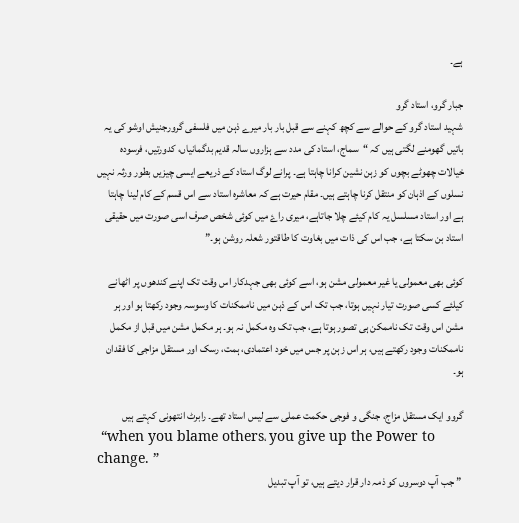ہے۔

جبار گرو، استاد گرو
شہید استاد گرو کے حوالے سے کچھ کہنے سے قبل بار بار میرے ذہن میں فلسفی گرورجنیش اوشو کی یہ باتیں گھومنے لگتی ہیں کہ “سماج، استاد کی مدد سے ہزاروں سالہ قدیم بدگمانیاں، کدورتیں، فرسودہ خیالات چھوٹے بچوں کو زہن نشین کرانا چاہتا ہے۔ پرانے لوگ استاد کے ذریعے ایسی چیزیں بطور ورثہ نہیں نسلوں کے اذہان کو منتقل کرنا چاہتے ہیں۔ مقام حیرت ہے کہ معاشرہ استاد سے اس قسم کے کام لینا چاہتا ہے اور استاد مسلسل یہ کام کیئے چلا جاتاہے، میری راۓ میں کوئی شخص صرف اسی صورت میں حقیقی استاد بن سکتا ہے، جب اس کی ذات میں بغاوت کا طاقتور شعلہ روشن ہو۔”

کوئی بھی معمولی یا غیر معمولی مشن ہو، اسے کوئی بھی جہدکار اس وقت تک اپنے کندھوں پر اٹھانے کیلئے کسی صورت تیار نہیں ہوتا، جب تک اس کے ذہن میں ناممکنات کا وسوسہ وجود رکھتا ہو اور ہر مشن اس وقت تک ناممکن ہی تصور ہوتا ہے، جب تک وہ مکمل نہ ہو۔ ہر مکمل مشن میں قبل از مکمل ناممکنات وجود رکھتے ہیں، ہر اس زہن پر جس میں خود اعتمادی، ہمت، رسک اور مستقل مزاجی کا فقدان ہو۔

گروو ایک مستقل مزاج، جنگی و فوجی حکمت عملی سے لیس استاد تھے۔ رابرٹ انتھونی کہتے ہیں
 “when you blame others، you give up the Power to change. ”
 ” جب آپ دوسروں کو ذمہ دار قرار دیتے ہیں، تو آپ تبدیل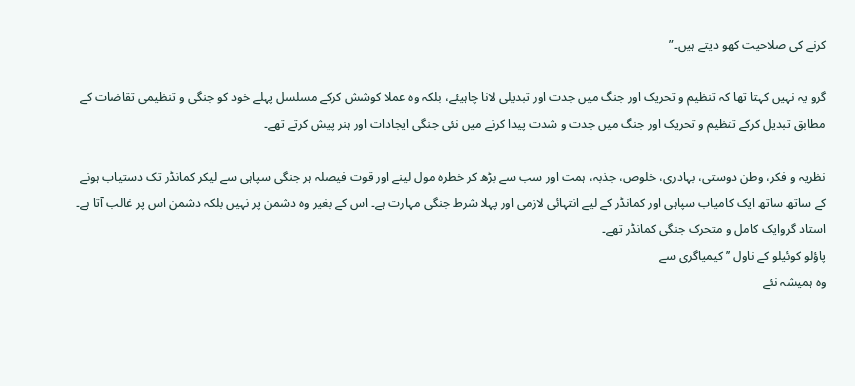کرنے کی صلاحیت کھو دیتے ہیں۔”

گرو یہ نہیں کہتا تھا کہ تنظیم و تحریک اور جنگ میں جدت اور تبدیلی لانا چاہیئے، بلکہ وہ عملا کوشش کرکے مسلسل پہلے خود کو جنگی و تنظیمی تقاضات کے مطابق تبدیل کرکے تنظیم و تحریک اور جنگ میں جدت و شدت پیدا کرنے میں نئی جنگی ایجادات اور ہنر پیش کرتے تھے۔

نظریہ و فکر، وطن دوستی، بہادری، خلوص، جذبہ، ہمت اور سب سے بڑھ کر خطرہ مول لینے اور قوت فیصلہ ہر جنگی سپاہی سے لیکر کمانڈر تک دستیاب ہونے کے ساتھ ساتھ ایک کامیاب سپاہی اور کمانڈر کے لیے انتہائی لازمی اور پہلا شرط جنگی مہارت ہے۔ اس کے بغیر وہ دشمن پر نہیں بلکہ دشمن اس پر غالب آتا ہے۔ استاد گروایک کامل و متحرک جنگی کمانڈر تھے۔
پاؤلو کوئیلو کے ناول ’’کیمیاگری سے
وہ ہمیشہ نئے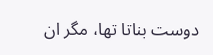دوست بناتا تھا، مگر ان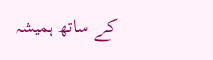کے ساتھ ہمیشہ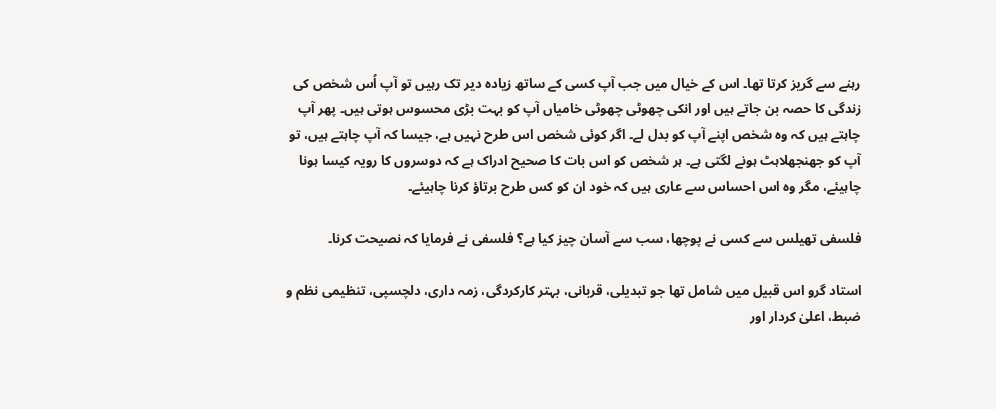رہنے سے گریز کرتا تھا۔ اس کے خیال میں جب آپ کسی کے ساتھ زیادہ دیر تک رہیں تو آپ اُس شخص کی زندگی کا حصہ بن جاتے ہیں اور انکی چھوٹی چھوٹی خامیاں آپ کو بہت بڑی محسوس ہوتی ہیں۔ پھر آپ چاہتے ہیں کہ وہ شخص اپنے آپ کو بدل لے۔ اگر کوئی شخص اس طرح نہیں ہے، جیسا کہ آپ چاہتے ہیں، تو آپ کو جھنجھلاہٹ ہونے لگتی ہے۔ ہر شخص کو اس بات کا صحیح ادراک ہے کہ دوسروں کا رویہ کیسا ہونا چاہیئے، مگر وہ اس احساس سے عاری ہیں کہ خود ان کو کس طرح برتاؤ کرنا چاہیئے۔

فلسفی تھیلس سے کسی نے پوچھا، سب سے آسان چیز کیا ہے؟ فلسفی نے فرمایا کہ نصیحت کرنا۔

استاد گرو اس قبیل میں شامل تھا جو تبدیلی، قربانی، بہتر کارکردگی، زمہ داری، دلچسپی، تنظیمی نظم و ضبط، اعلیٰ کردار اور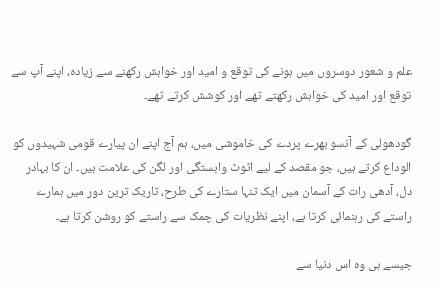علم و شعور دوسروں میں ہونے کی توقع و امید اور خواہش رکھنے سے زیادہ، اپنے آپ سے توقع اور امید کی خواہش رکھتے تھے اور کوشش کرتے تھے۔

گودھولی کے آنسو بھرے پردے کی خاموشی میں، ہم آج اپنے ان پیارے قومی شہیدوں کو الوداع کرتے ہیں، جو مقصد کے لیے اٹوٹ وابستگی اور لگن کی علامت ہیں۔ ان کا بہادر دل، آدھی رات کے آسمان میں ایک تنہا ستارے کی طرح، تاریک ترین دور میں ہمارے راستے کی رہنمائی کرتا ہے، اپنے نظریات کی چمک سے راستے کو روشن کرتا ہے۔

جیسے ہی وہ اس دنیا سے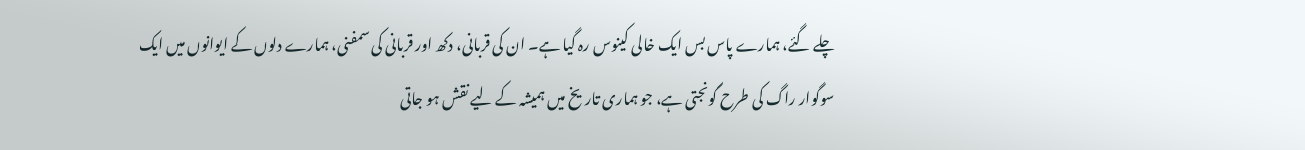چلے گئے، ہمارے پاس بس ایک خالی کینوس رہ گیا ہے۔ ان کی قربانی، دکھ اور قربانی کی سمفنی، ہمارے دلوں کے ایوانوں میں ایک سوگوار راگ کی طرح گونجتی ہے، جو ہماری تاریخ میں ہمیشہ کے لیے نقش ہو جاتی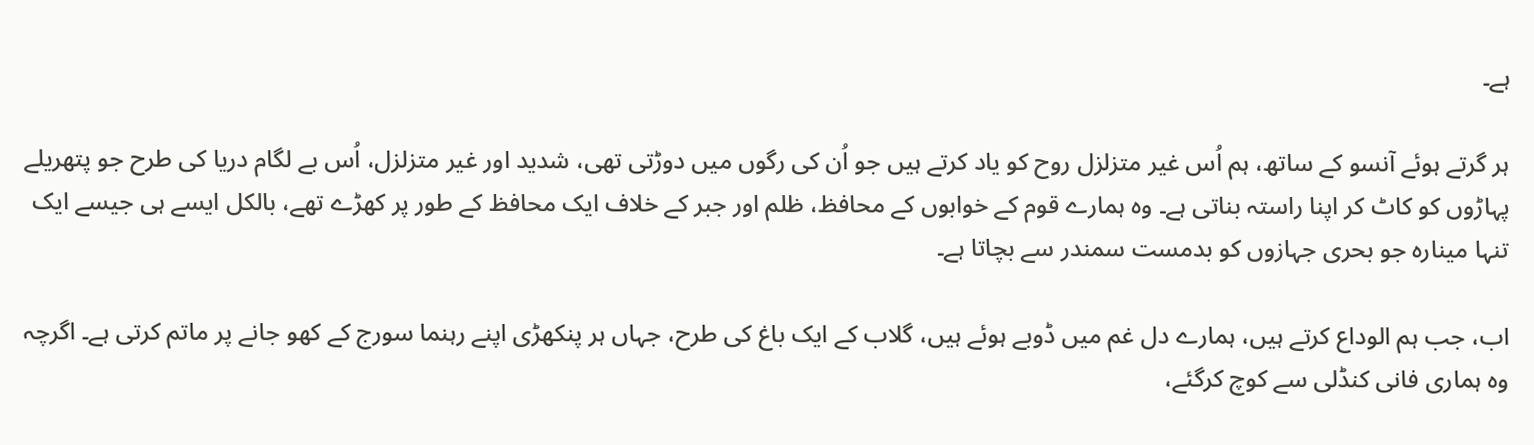ہے۔

ہر گرتے ہوئے آنسو کے ساتھ، ہم اُس غیر متزلزل روح کو یاد کرتے ہیں جو اُن کی رگوں میں دوڑتی تھی، شدید اور غیر متزلزل، اُس بے لگام دریا کی طرح جو پتھریلے پہاڑوں کو کاٹ کر اپنا راستہ بناتی ہے۔ وہ ہمارے قوم کے خوابوں کے محافظ، ظلم اور جبر کے خلاف ایک محافظ کے طور پر کھڑے تھے، بالکل ایسے ہی جیسے ایک تنہا مینارہ جو بحری جہازوں کو بدمست سمندر سے بچاتا ہے۔

اب، جب ہم الوداع کرتے ہیں، ہمارے دل غم میں ڈوبے ہوئے ہیں، گلاب کے ایک باغ کی طرح، جہاں ہر پنکھڑی اپنے رہنما سورج کے کھو جانے پر ماتم کرتی ہے۔ اگرچہ وہ ہماری فانی کنڈلی سے کوچ کرگئے،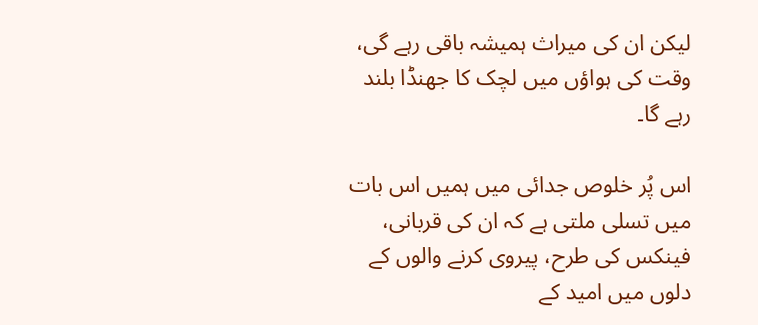لیکن ان کی میراث ہمیشہ باقی رہے گی، وقت کی ہواؤں میں لچک کا جھنڈا بلند رہے گا۔

اس پُر خلوص جدائی میں ہمیں اس بات میں تسلی ملتی ہے کہ ان کی قربانی، فینکس کی طرح، پیروی کرنے والوں کے دلوں میں امید کے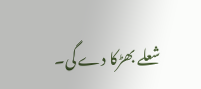شعلے بھڑکا دے گی۔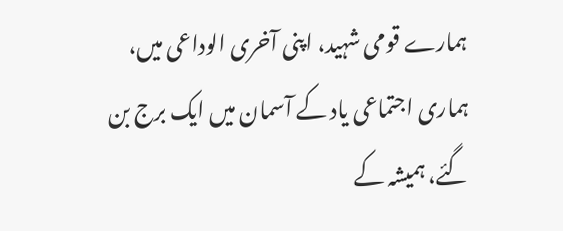ہمارے قومی شہید، اپنی آخری الوداعی میں، ہماری اجتماعی یاد کے آسمان میں ایک برج بن گئے، ہمیشہ کے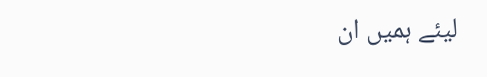لیئے ہمیں ان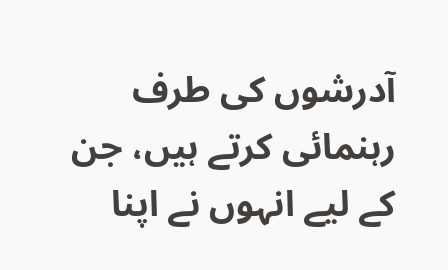آدرشوں کی طرف رہنمائی کرتے ہیں، جن کے لیے انہوں نے اپنا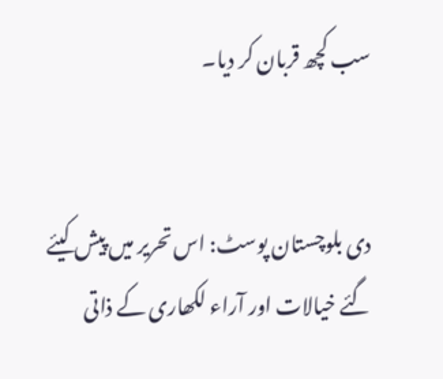سب کچھ قربان کر دیا۔


دی بلوچستان پوسٹ: اس تحریر میں پیش کیئے گئے خیالات اور آراء لکھاری کے ذاتی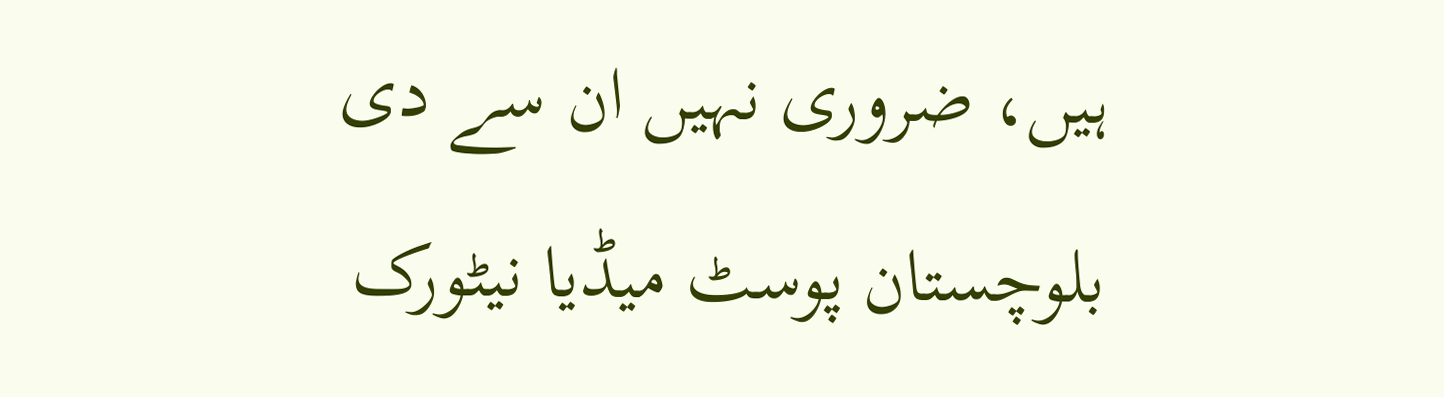ہیں، ضروری نہیں ان سے دی بلوچستان پوسٹ میڈیا نیٹورک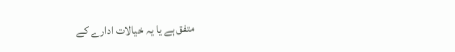متفق ہے یا یہ خیالات ادارے کے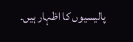پالیسیوں کا اظہار ہیں۔